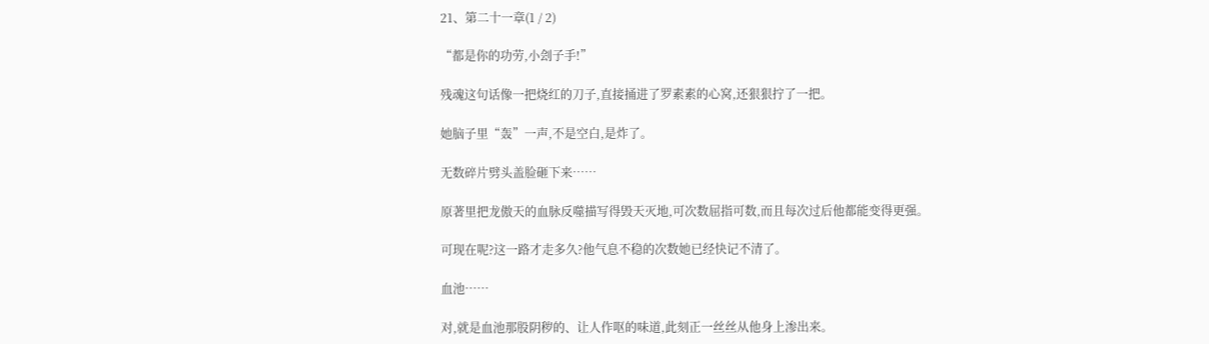21、第二十一章(1 / 2)

“都是你的功劳,小刽子手!”

残魂这句话像一把烧红的刀子,直接捅进了罗素素的心窝,还狠狠拧了一把。

她脑子里“轰”一声,不是空白,是炸了。

无数碎片劈头盖脸砸下来……

原著里把龙傲天的血脉反噬描写得毁天灭地,可次数屈指可数,而且每次过后他都能变得更强。

可现在呢?这一路才走多久?他气息不稳的次数她已经快记不清了。

血池……

对,就是血池那股阴秽的、让人作呕的味道,此刻正一丝丝从他身上渗出来。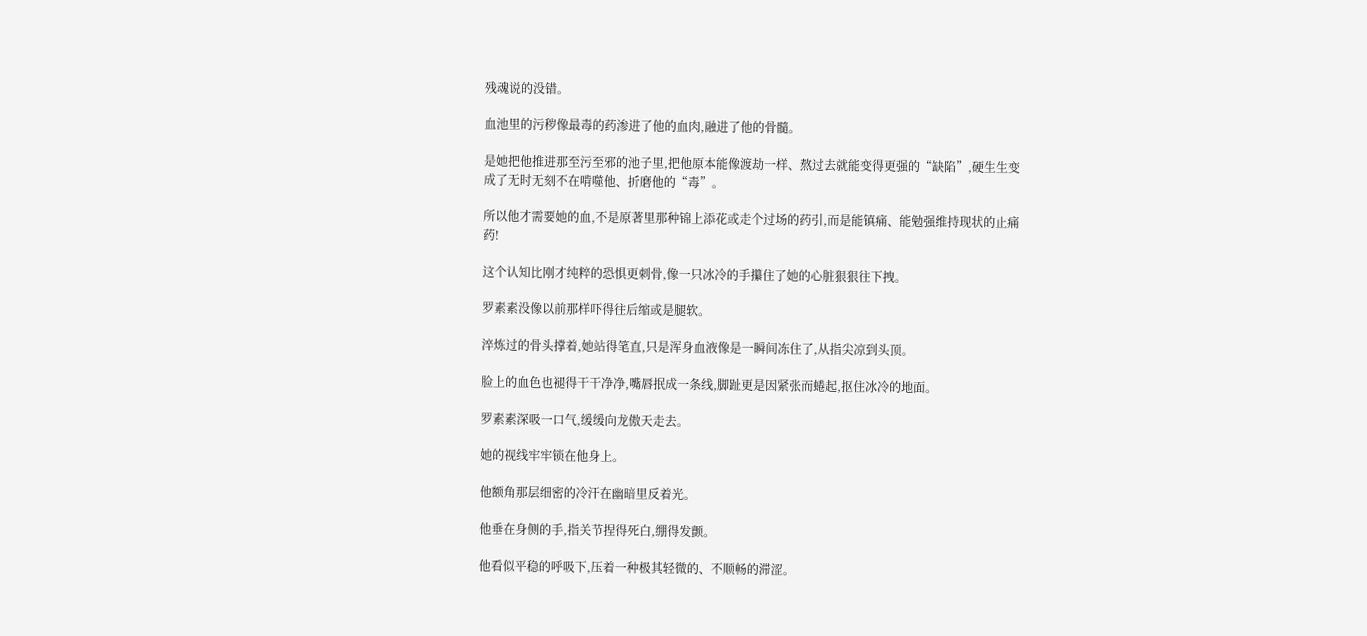残魂说的没错。

血池里的污秽像最毒的药渗进了他的血肉,融进了他的骨髓。

是她把他推进那至污至邪的池子里,把他原本能像渡劫一样、熬过去就能变得更强的“缺陷”,硬生生变成了无时无刻不在啃噬他、折磨他的“毒”。

所以他才需要她的血,不是原著里那种锦上添花或走个过场的药引,而是能镇痛、能勉强维持现状的止痛药!

这个认知比刚才纯粹的恐惧更刺骨,像一只冰冷的手攥住了她的心脏狠狠往下拽。

罗素素没像以前那样吓得往后缩或是腿软。

淬炼过的骨头撑着,她站得笔直,只是浑身血液像是一瞬间冻住了,从指尖凉到头顶。

脸上的血色也褪得干干净净,嘴唇抿成一条线,脚趾更是因紧张而蜷起,抠住冰冷的地面。

罗素素深吸一口气,缓缓向龙傲天走去。

她的视线牢牢锁在他身上。

他额角那层细密的冷汗在幽暗里反着光。

他垂在身侧的手,指关节捏得死白,绷得发颤。

他看似平稳的呼吸下,压着一种极其轻微的、不顺畅的滞涩。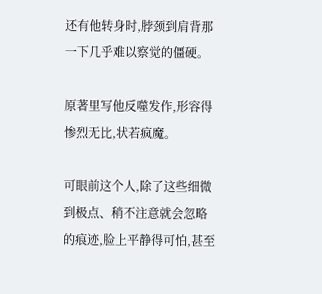还有他转身时,脖颈到肩背那一下几乎难以察觉的僵硬。

原著里写他反噬发作,形容得惨烈无比,状若疯魔。

可眼前这个人,除了这些细微到极点、稍不注意就会忽略的痕迹,脸上平静得可怕,甚至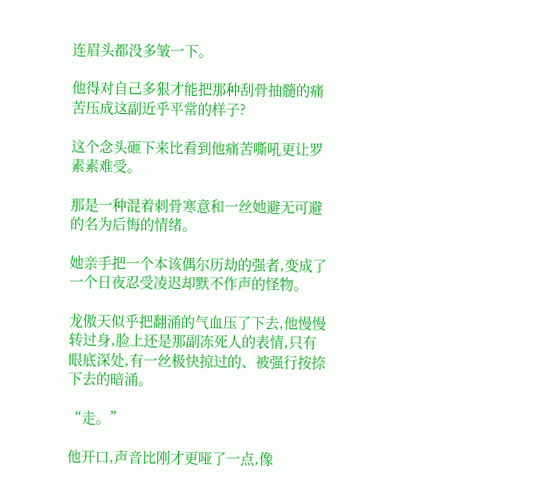连眉头都没多皱一下。

他得对自己多狠才能把那种刮骨抽髓的痛苦压成这副近乎平常的样子?

这个念头砸下来比看到他痛苦嘶吼更让罗素素难受。

那是一种混着刺骨寒意和一丝她避无可避的名为后悔的情绪。

她亲手把一个本该偶尔历劫的强者,变成了一个日夜忍受凌迟却默不作声的怪物。

龙傲天似乎把翻涌的气血压了下去,他慢慢转过身,脸上还是那副冻死人的表情,只有眼底深处,有一丝极快掠过的、被强行按捺下去的暗涌。

“走。”

他开口,声音比刚才更哑了一点,像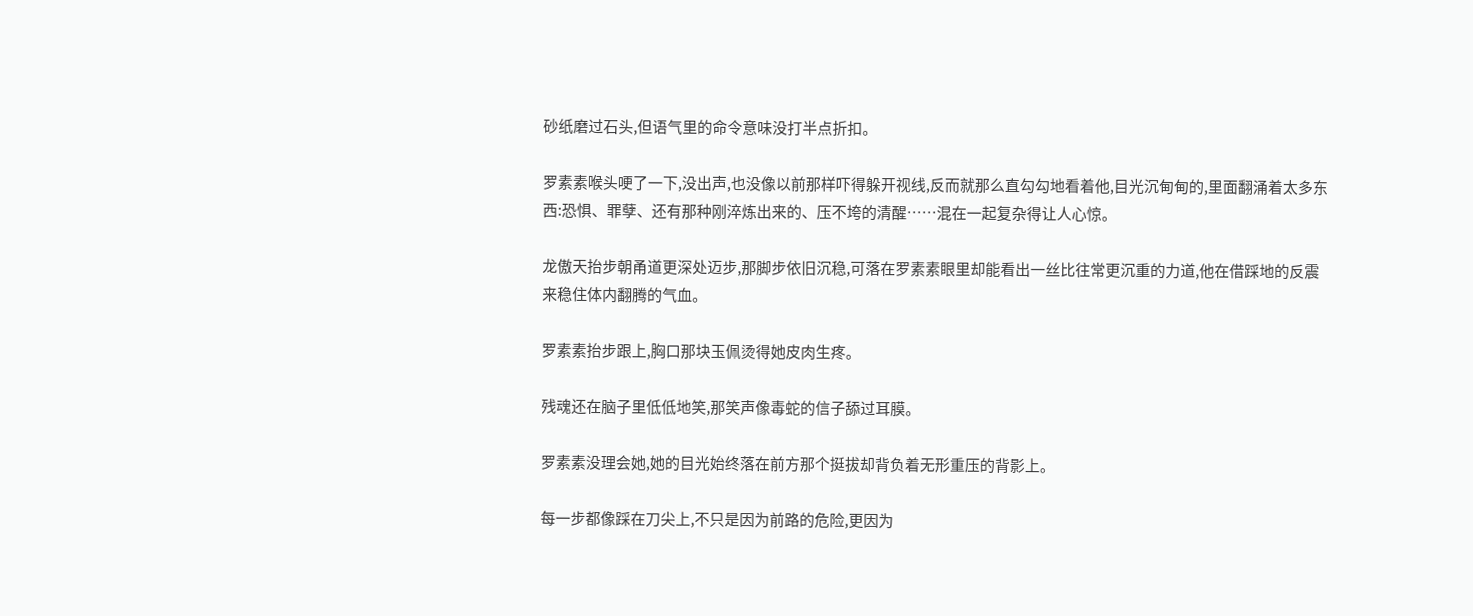砂纸磨过石头,但语气里的命令意味没打半点折扣。

罗素素喉头哽了一下,没出声,也没像以前那样吓得躲开视线,反而就那么直勾勾地看着他,目光沉甸甸的,里面翻涌着太多东西:恐惧、罪孽、还有那种刚淬炼出来的、压不垮的清醒……混在一起复杂得让人心惊。

龙傲天抬步朝甬道更深处迈步,那脚步依旧沉稳,可落在罗素素眼里却能看出一丝比往常更沉重的力道,他在借踩地的反震来稳住体内翻腾的气血。

罗素素抬步跟上,胸口那块玉佩烫得她皮肉生疼。

残魂还在脑子里低低地笑,那笑声像毒蛇的信子舔过耳膜。

罗素素没理会她,她的目光始终落在前方那个挺拔却背负着无形重压的背影上。

每一步都像踩在刀尖上,不只是因为前路的危险,更因为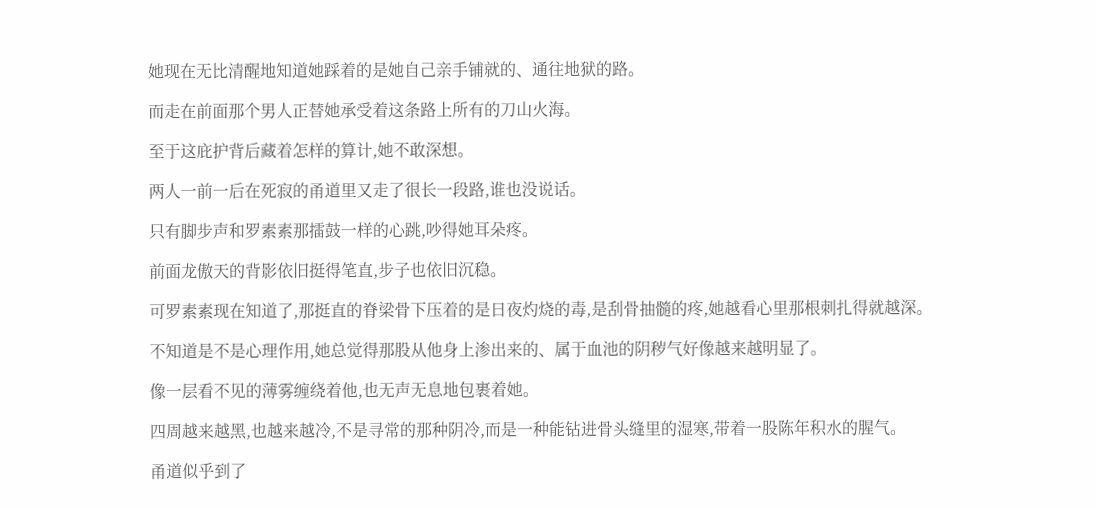她现在无比清醒地知道她踩着的是她自己亲手铺就的、通往地狱的路。

而走在前面那个男人正替她承受着这条路上所有的刀山火海。

至于这庇护背后藏着怎样的算计,她不敢深想。

两人一前一后在死寂的甬道里又走了很长一段路,谁也没说话。

只有脚步声和罗素素那擂鼓一样的心跳,吵得她耳朵疼。

前面龙傲天的背影依旧挺得笔直,步子也依旧沉稳。

可罗素素现在知道了,那挺直的脊梁骨下压着的是日夜灼烧的毒,是刮骨抽髓的疼,她越看心里那根刺扎得就越深。

不知道是不是心理作用,她总觉得那股从他身上渗出来的、属于血池的阴秽气好像越来越明显了。

像一层看不见的薄雾缠绕着他,也无声无息地包裹着她。

四周越来越黑,也越来越冷,不是寻常的那种阴冷,而是一种能钻进骨头缝里的湿寒,带着一股陈年积水的腥气。

甬道似乎到了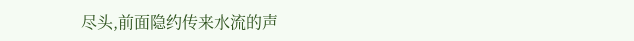尽头,前面隐约传来水流的声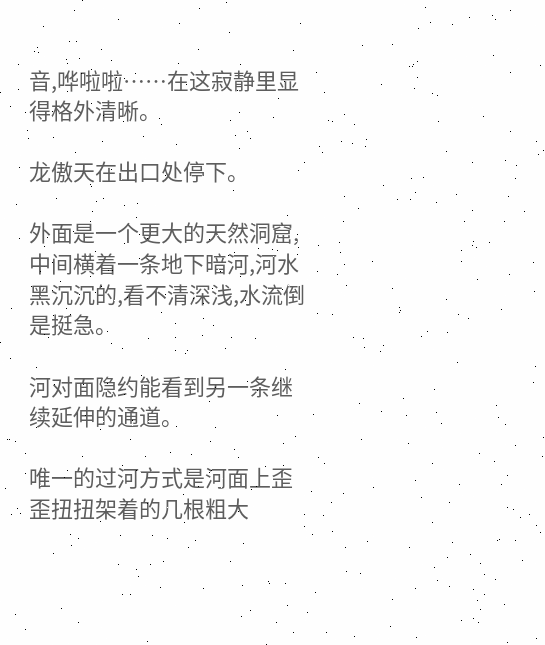音,哗啦啦……在这寂静里显得格外清晰。

龙傲天在出口处停下。

外面是一个更大的天然洞窟,中间横着一条地下暗河,河水黑沉沉的,看不清深浅,水流倒是挺急。

河对面隐约能看到另一条继续延伸的通道。

唯一的过河方式是河面上歪歪扭扭架着的几根粗大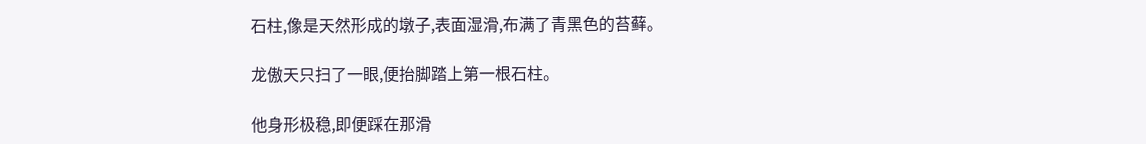石柱,像是天然形成的墩子,表面湿滑,布满了青黑色的苔藓。

龙傲天只扫了一眼,便抬脚踏上第一根石柱。

他身形极稳,即便踩在那滑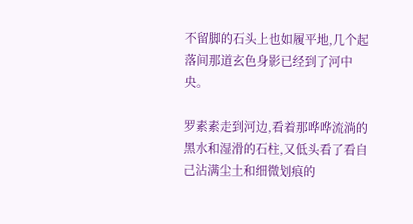不留脚的石头上也如履平地,几个起落间那道玄色身影已经到了河中央。

罗素素走到河边,看着那哗哗流淌的黑水和湿滑的石柱,又低头看了看自己沾满尘土和细微划痕的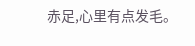赤足,心里有点发毛。